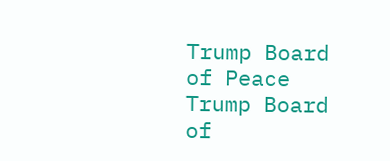Trump Board of Peace
Trump Board of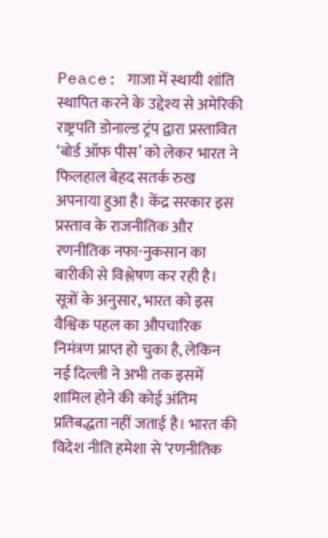Peace: गाजा में स्थायी शांति स्थापित करने के उद्देश्य से अमेरिकी राष्ट्रपति डोनाल्ड ट्रंप द्वारा प्रस्तावित ‘बोर्ड ऑफ पीस’ को लेकर भारत ने फिलहाल बेहद सतर्क रुख अपनाया हुआ है। केंद्र सरकार इस प्रस्ताव के राजनीतिक और रणनीतिक नफा-नुकसान का बारीकी से विश्लेषण कर रही है। सूत्रों के अनुसार, भारत को इस वैश्विक पहल का औपचारिक निमंत्रण प्राप्त हो चुका है, लेकिन नई दिल्ली ने अभी तक इसमें शामिल होने की कोई अंतिम प्रतिबद्धता नहीं जताई है। भारत की विदेश नीति हमेशा से ‘रणनीतिक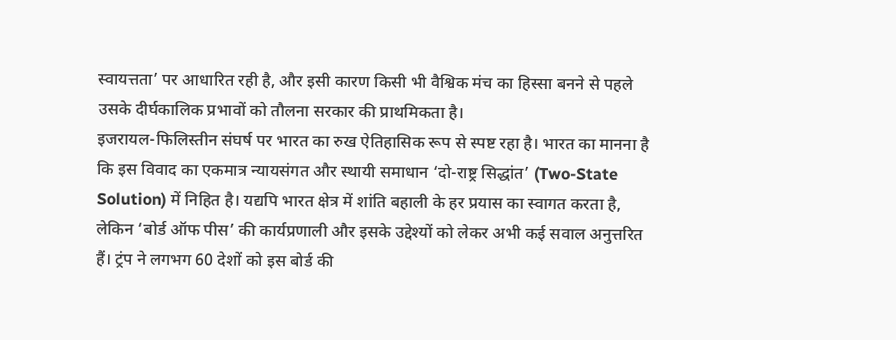स्वायत्तता’ पर आधारित रही है, और इसी कारण किसी भी वैश्विक मंच का हिस्सा बनने से पहले उसके दीर्घकालिक प्रभावों को तौलना सरकार की प्राथमिकता है।
इजरायल-फिलिस्तीन संघर्ष पर भारत का रुख ऐतिहासिक रूप से स्पष्ट रहा है। भारत का मानना है कि इस विवाद का एकमात्र न्यायसंगत और स्थायी समाधान ‘दो-राष्ट्र सिद्धांत’ (Two-State Solution) में निहित है। यद्यपि भारत क्षेत्र में शांति बहाली के हर प्रयास का स्वागत करता है, लेकिन ‘बोर्ड ऑफ पीस’ की कार्यप्रणाली और इसके उद्देश्यों को लेकर अभी कई सवाल अनुत्तरित हैं। ट्रंप ने लगभग 60 देशों को इस बोर्ड की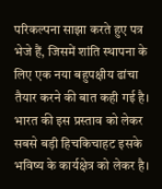परिकल्पना साझा करते हुए पत्र भेजे हैं, जिसमें शांति स्थापना के लिए एक नया बहुपक्षीय ढांचा तैयार करने की बात कही गई है।
भारत की इस प्रस्ताव को लेकर सबसे बड़ी हिचकिचाहट इसके भविष्य के कार्यक्षेत्र को लेकर है।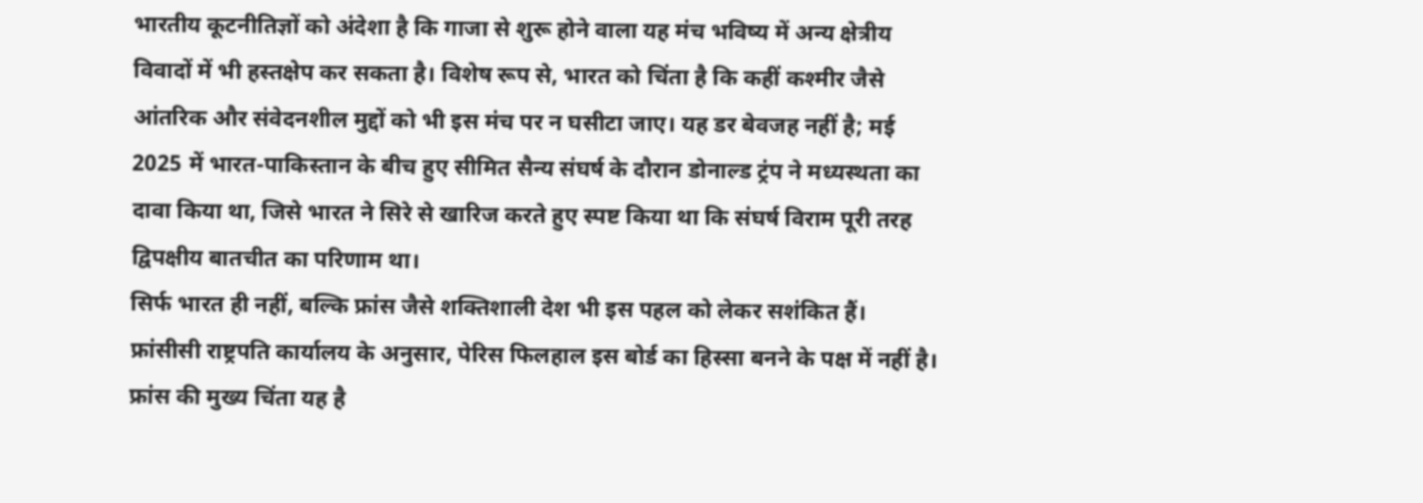भारतीय कूटनीतिज्ञों को अंदेशा है कि गाजा से शुरू होने वाला यह मंच भविष्य में अन्य क्षेत्रीय विवादों में भी हस्तक्षेप कर सकता है। विशेष रूप से, भारत को चिंता है कि कहीं कश्मीर जैसे आंतरिक और संवेदनशील मुद्दों को भी इस मंच पर न घसीटा जाए। यह डर बेवजह नहीं है; मई 2025 में भारत-पाकिस्तान के बीच हुए सीमित सैन्य संघर्ष के दौरान डोनाल्ड ट्रंप ने मध्यस्थता का दावा किया था, जिसे भारत ने सिरे से खारिज करते हुए स्पष्ट किया था कि संघर्ष विराम पूरी तरह द्विपक्षीय बातचीत का परिणाम था।
सिर्फ भारत ही नहीं, बल्कि फ्रांस जैसे शक्तिशाली देश भी इस पहल को लेकर सशंकित हैं। फ्रांसीसी राष्ट्रपति कार्यालय के अनुसार, पेरिस फिलहाल इस बोर्ड का हिस्सा बनने के पक्ष में नहीं है। फ्रांस की मुख्य चिंता यह है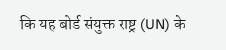कि यह बोर्ड संयुक्त राष्ट्र (UN) के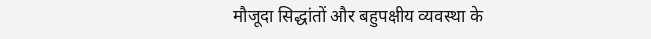मौजूदा सिद्धांतों और बहुपक्षीय व्यवस्था के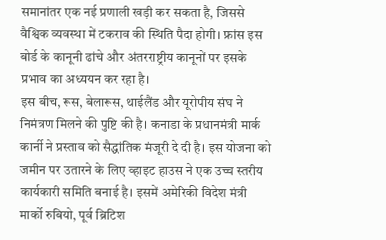समानांतर एक नई प्रणाली खड़ी कर सकता है, जिससे वैश्विक व्यवस्था में टकराव की स्थिति पैदा होगी। फ्रांस इस बोर्ड के कानूनी ढांचे और अंतरराष्ट्रीय कानूनों पर इसके प्रभाव का अध्ययन कर रहा है।
इस बीच, रूस, बेलारूस, थाईलैंड और यूरोपीय संघ ने निमंत्रण मिलने की पुष्टि की है। कनाडा के प्रधानमंत्री मार्क कार्नी ने प्रस्ताव को सैद्धांतिक मंजूरी दे दी है। इस योजना को जमीन पर उतारने के लिए व्हाइट हाउस ने एक उच्च स्तरीय कार्यकारी समिति बनाई है। इसमें अमेरिकी विदेश मंत्री मार्को रुबियो, पूर्व ब्रिटिश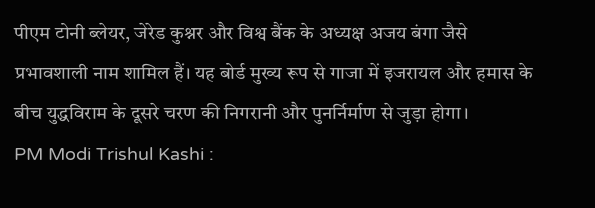पीएम टोनी ब्लेयर, जेरेड कुश्नर और विश्व बैंक के अध्यक्ष अजय बंगा जैसे प्रभावशाली नाम शामिल हैं। यह बोर्ड मुख्य रूप से गाजा में इजरायल और हमास के बीच युद्धविराम के दूसरे चरण की निगरानी और पुनर्निर्माण से जुड़ा होगा।
PM Modi Trishul Kashi :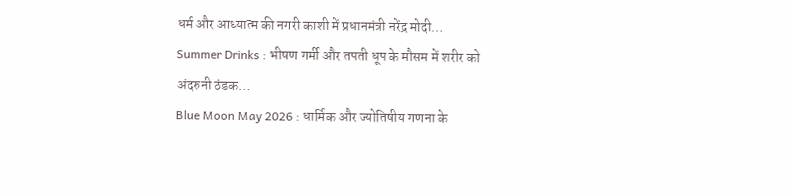धर्म और आध्यात्म की नगरी काशी में प्रधानमंत्री नरेंद्र मोदी…
Summer Drinks : भीषण गर्मी और तपती धूप के मौसम में शरीर को अंदरुनी ठंडक…
Blue Moon May 2026 : धार्मिक और ज्योतिषीय गणना के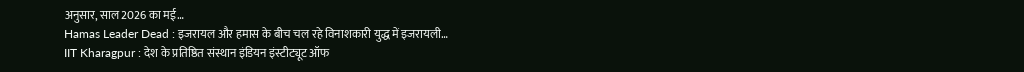अनुसार, साल 2026 का मई…
Hamas Leader Dead : इजरायल और हमास के बीच चल रहे विनाशकारी युद्ध में इजरायली…
IIT Kharagpur : देश के प्रतिष्ठित संस्थान इंडियन इंस्टीट्यूट ऑफ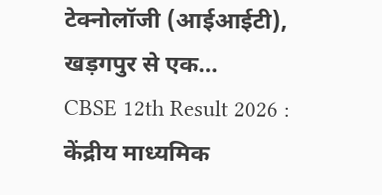टेक्नोलॉजी (आईआईटी), खड़गपुर से एक…
CBSE 12th Result 2026 : केंद्रीय माध्यमिक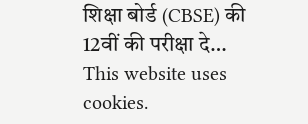शिक्षा बोर्ड (CBSE) की 12वीं की परीक्षा दे…
This website uses cookies.